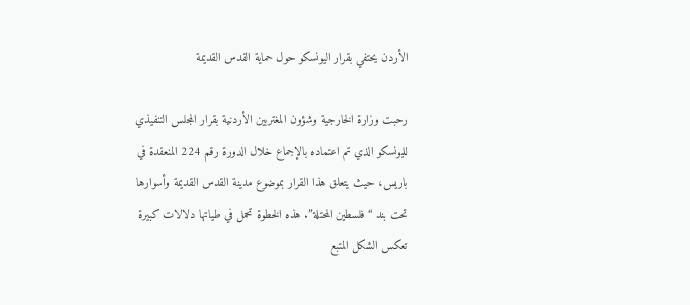الأردن يحتفي بقرار اليونسكو حول حماية القدس القديمة

رحبت وزارة الخارجية وشؤون المغتربين الأردنية بقرار المجلس التنفيذي لليونسكو الذي تم اعتماده بالإجماع خلال الدورة رقم 224 المنعقدة في باريس، حيث يتعلق هذا القرار بموضوع مدينة القدس القديمة وأسوارها تحت بند “فلسطين المحتلة”. هذه الخطوة تحمل في طياتها دلالات كبيرة تعكس الشكل المتبع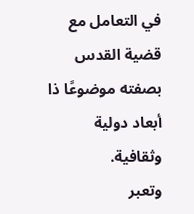في التعامل مع قضية القدس بصفته موضوعًا ذا أبعاد دولية وثقافية.
وتعبر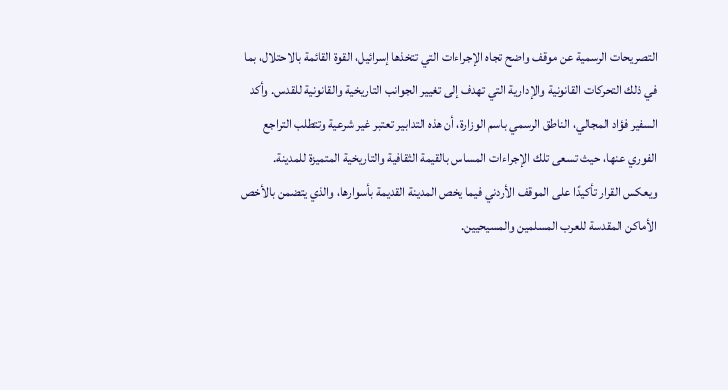التصريحات الرسمية عن موقف واضح تجاه الإجراءات التي تتخذها إسرائيل، القوة القائمة بالاحتلال، بما في ذلك التحركات القانونية والإدارية التي تهدف إلى تغيير الجوانب التاريخية والقانونية للقدس. وأكد السفير فؤاد المجالي، الناطق الرسمي باسم الوزارة، أن هذه التدابير تعتبر غير شرعية وتتطلب التراجع الفوري عنها، حيث تسعى تلك الإجراءات المساس بالقيمة الثقافية والتاريخية المتميزة للمدينة.
ويعكس القرار تأكيدًا على الموقف الأردني فيما يخص المدينة القديمة بأسوارها، والذي يتضمن بالأخص الأماكن المقدسة للعرب المسلمين والمسيحيين.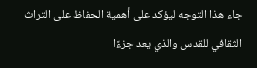جاء هذا التوجه ليؤكد على أهمية الحفاظ على التراث الثقافي للقدس والذي يعد جزءًا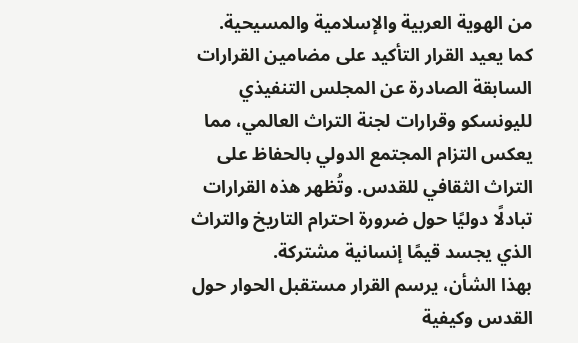من الهوية العربية والإسلامية والمسيحية.
كما يعيد القرار التأكيد على مضامين القرارات السابقة الصادرة عن المجلس التنفيذي لليونسكو وقرارات لجنة التراث العالمي، مما يعكس التزام المجتمع الدولي بالحفاظ على التراث الثقافي للقدس. وتُظهر هذه القرارات تبادلًا دوليًا حول ضرورة احترام التاريخ والتراث الذي يجسد قيمًا إنسانية مشتركة.
بهذا الشأن، يرسم القرار مستقبل الحوار حول القدس وكيفية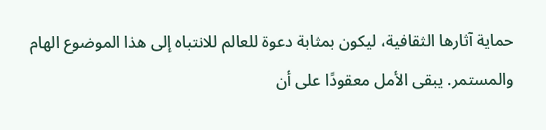حماية آثارها الثقافية، ليكون بمثابة دعوة للعالم للانتباه إلى هذا الموضوع الهام والمستمر. يبقى الأمل معقودًا على أن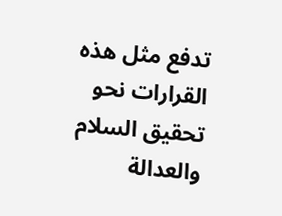تدفع مثل هذه القرارات نحو تحقيق السلام والعدالة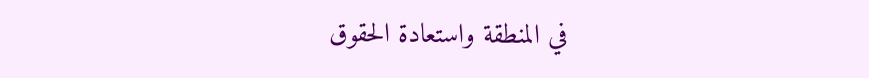في المنطقة واستعادة الحقوق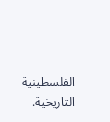الفلسطينية التاريخية.